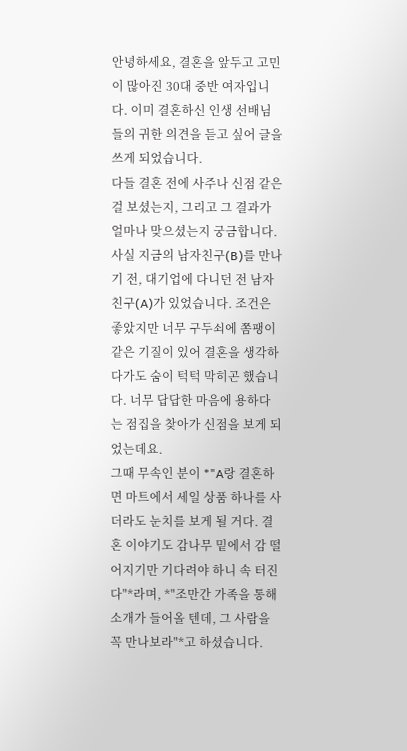안녕하세요, 결혼을 앞두고 고민이 많아진 30대 중반 여자입니다. 이미 결혼하신 인생 선배님들의 귀한 의견을 듣고 싶어 글을 쓰게 되었습니다.
다들 결혼 전에 사주나 신점 같은 걸 보셨는지, 그리고 그 결과가 얼마나 맞으셨는지 궁금합니다.
사실 지금의 남자친구(B)를 만나기 전, 대기업에 다니던 전 남자친구(A)가 있었습니다. 조건은 좋았지만 너무 구두쇠에 쫌팽이 같은 기질이 있어 결혼을 생각하다가도 숨이 턱턱 막히곤 했습니다. 너무 답답한 마음에 용하다는 점집을 찾아가 신점을 보게 되었는데요.
그때 무속인 분이 *"A랑 결혼하면 마트에서 세일 상품 하나를 사더라도 눈치를 보게 될 거다. 결혼 이야기도 감나무 밑에서 감 떨어지기만 기다려야 하니 속 터진다"*라며, *"조만간 가족을 통해 소개가 들어올 텐데, 그 사람을 꼭 만나보라"*고 하셨습니다.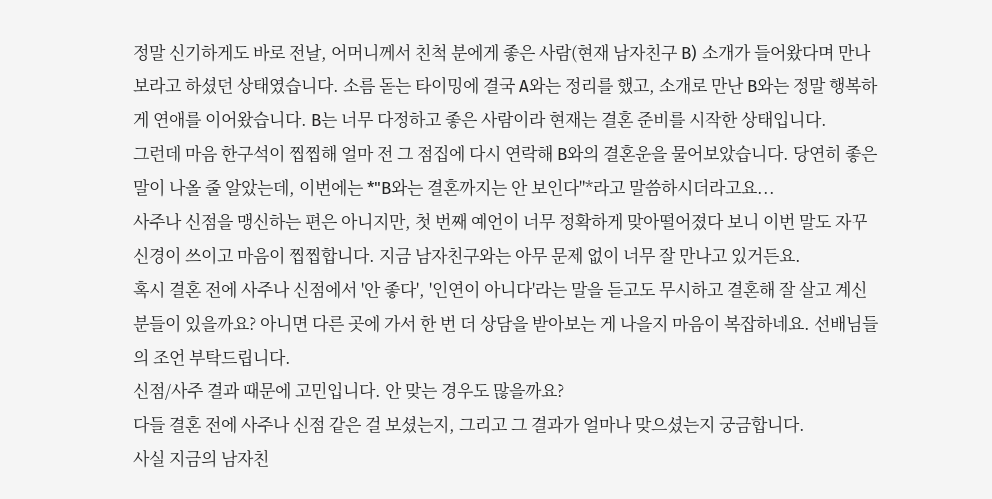정말 신기하게도 바로 전날, 어머니께서 친척 분에게 좋은 사람(현재 남자친구 B) 소개가 들어왔다며 만나보라고 하셨던 상태였습니다. 소름 돋는 타이밍에 결국 A와는 정리를 했고, 소개로 만난 B와는 정말 행복하게 연애를 이어왔습니다. B는 너무 다정하고 좋은 사람이라 현재는 결혼 준비를 시작한 상태입니다.
그런데 마음 한구석이 찝찝해 얼마 전 그 점집에 다시 연락해 B와의 결혼운을 물어보았습니다. 당연히 좋은 말이 나올 줄 알았는데, 이번에는 *"B와는 결혼까지는 안 보인다"*라고 말씀하시더라고요...
사주나 신점을 맹신하는 편은 아니지만, 첫 번째 예언이 너무 정확하게 맞아떨어졌다 보니 이번 말도 자꾸 신경이 쓰이고 마음이 찝찝합니다. 지금 남자친구와는 아무 문제 없이 너무 잘 만나고 있거든요.
혹시 결혼 전에 사주나 신점에서 '안 좋다', '인연이 아니다'라는 말을 듣고도 무시하고 결혼해 잘 살고 계신 분들이 있을까요? 아니면 다른 곳에 가서 한 번 더 상담을 받아보는 게 나을지 마음이 복잡하네요. 선배님들의 조언 부탁드립니다.
신점/사주 결과 때문에 고민입니다. 안 맞는 경우도 많을까요?
다들 결혼 전에 사주나 신점 같은 걸 보셨는지, 그리고 그 결과가 얼마나 맞으셨는지 궁금합니다.
사실 지금의 남자친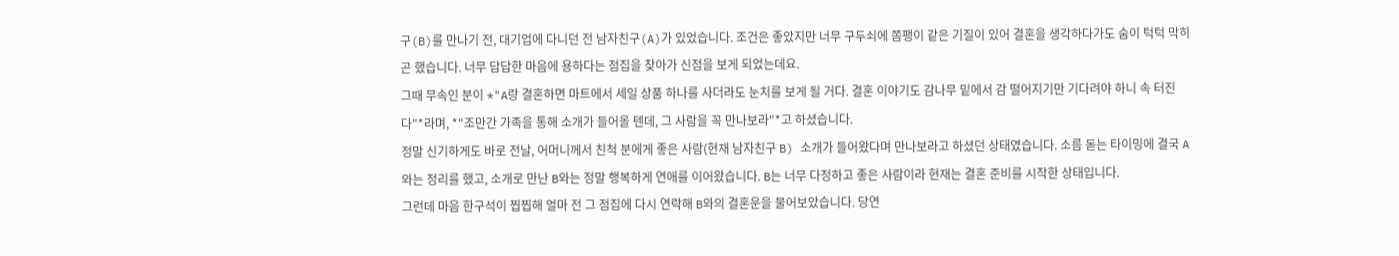구(B)를 만나기 전, 대기업에 다니던 전 남자친구(A)가 있었습니다. 조건은 좋았지만 너무 구두쇠에 쫌팽이 같은 기질이 있어 결혼을 생각하다가도 숨이 턱턱 막히곤 했습니다. 너무 답답한 마음에 용하다는 점집을 찾아가 신점을 보게 되었는데요.
그때 무속인 분이 *"A랑 결혼하면 마트에서 세일 상품 하나를 사더라도 눈치를 보게 될 거다. 결혼 이야기도 감나무 밑에서 감 떨어지기만 기다려야 하니 속 터진다"*라며, *"조만간 가족을 통해 소개가 들어올 텐데, 그 사람을 꼭 만나보라"*고 하셨습니다.
정말 신기하게도 바로 전날, 어머니께서 친척 분에게 좋은 사람(현재 남자친구 B) 소개가 들어왔다며 만나보라고 하셨던 상태였습니다. 소름 돋는 타이밍에 결국 A와는 정리를 했고, 소개로 만난 B와는 정말 행복하게 연애를 이어왔습니다. B는 너무 다정하고 좋은 사람이라 현재는 결혼 준비를 시작한 상태입니다.
그런데 마음 한구석이 찝찝해 얼마 전 그 점집에 다시 연락해 B와의 결혼운을 물어보았습니다. 당연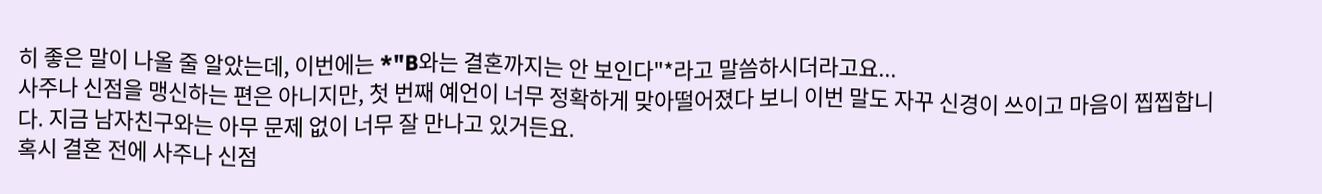히 좋은 말이 나올 줄 알았는데, 이번에는 *"B와는 결혼까지는 안 보인다"*라고 말씀하시더라고요...
사주나 신점을 맹신하는 편은 아니지만, 첫 번째 예언이 너무 정확하게 맞아떨어졌다 보니 이번 말도 자꾸 신경이 쓰이고 마음이 찝찝합니다. 지금 남자친구와는 아무 문제 없이 너무 잘 만나고 있거든요.
혹시 결혼 전에 사주나 신점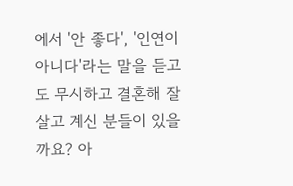에서 '안 좋다', '인연이 아니다'라는 말을 듣고도 무시하고 결혼해 잘 살고 계신 분들이 있을까요? 아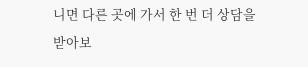니면 다른 곳에 가서 한 번 더 상담을 받아보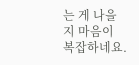는 게 나을지 마음이 복잡하네요.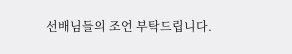선배님들의 조언 부탁드립니다.